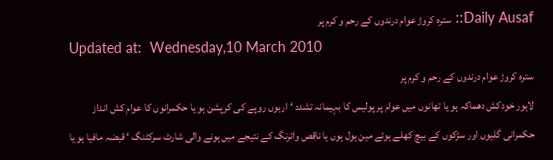Daily Ausaf:: سترہ کروڑ عوام درندوں کے رحم و کرم پر
Updated at:  Wednesday,10 March 2010
سترہ کروڑ عوام درندوں کے رحم و کرم پر
لاہور خودکش دھماکہ ہو یا تھانوں میں عوام پر پولیس کا بہیمانہ تشدد ‘ اربوں روپے کی کرپشن ہو یا حکمرانوں کا عوام کش انداز حکمرانی گلیوں اور سڑکوں کے بیچ کھلے ہوئے مین ہول ہوں یا ناقص وائرنگ کے نتیجے میں ہونے والی شارٹ سرکٹنگ ‘ قبضہ مافیا ہو یا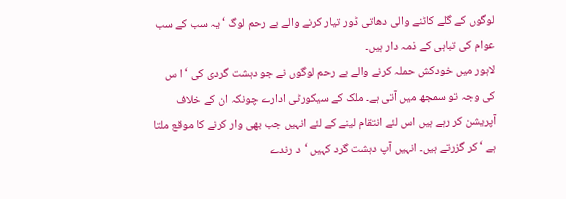لوگوں کے گلے کاٹنے والی دھاتی ڈور تیار کرنے والے بے رحم لوگ ‘ یہ سب کے سب عوام کی تباہی کے ذمہ دار ہیں۔
لاہور میں خودکش حملہ کرنے والے بے رحم لوگوں نے جو دہشت گردی کی ‘ ا س کی وجہ تو سمجھ میں آتی ہے۔ ملک کے سیکورٹی ادارے چونکہ ان کے خلاف آپریشن کر رہے ہیں اس لئے انتقام لینے کے لئے انہیں جب بھی وار کرنے کا موقع ملتا ہے ‘ کر گزرتے ہیں۔ انہیں آپ دہشت گرد کہیں ‘د رندے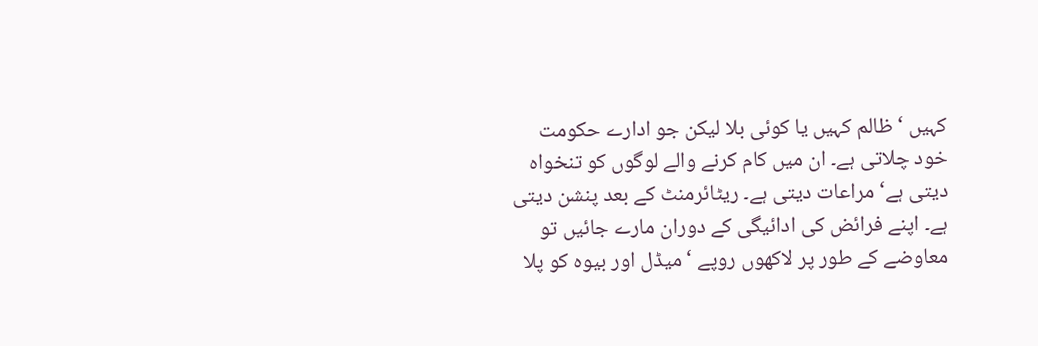کہیں ‘ ظالم کہیں یا کوئی بلا لیکن جو ادارے حکومت خود چلاتی ہے۔ ان میں کام کرنے والے لوگوں کو تنخواہ دیتی ہے‘ مراعات دیتی ہے۔ ریٹائرمنٹ کے بعد پنشن دیتی ہے۔ اپنے فرائض کی ادائیگی کے دوران مارے جائیں تو معاوضے کے طور پر لاکھوں روپے ‘ میڈل اور بیوہ کو پلا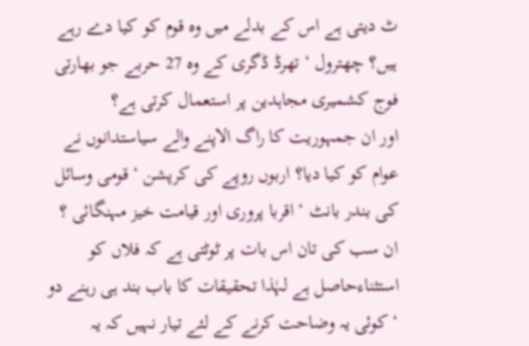ٹ دیتی ہے اس کے بدلے میں وہ قوم کو کیا دے رہے ہیں؟ چھترول ‘ تھرڈ ڈگری کے وہ 27 حربے جو بھارتی فوج کشمیری مجاہدین پر استعمال کرتی ہے؟
اور ان جمہوریت کا راگ الاپنے والے سیاستدانوں نے عوام کو کیا دیا؟ اربوں روپے کی کرپشن ‘ قومی وسائل کی بندر بانٹ ‘ اقربا پروری اور قیامت خیز مہنگائی ؟ ان سب کی تان اس بات پر ٹوٹتی ہے کہ فلاں کو استثناءحاصل ہے لہٰذا تحقیقات کا باب بند ہی رہنے دو ‘ کوئی یہ وضاحت کرنے کے لئے تیار نہیں کہ یہ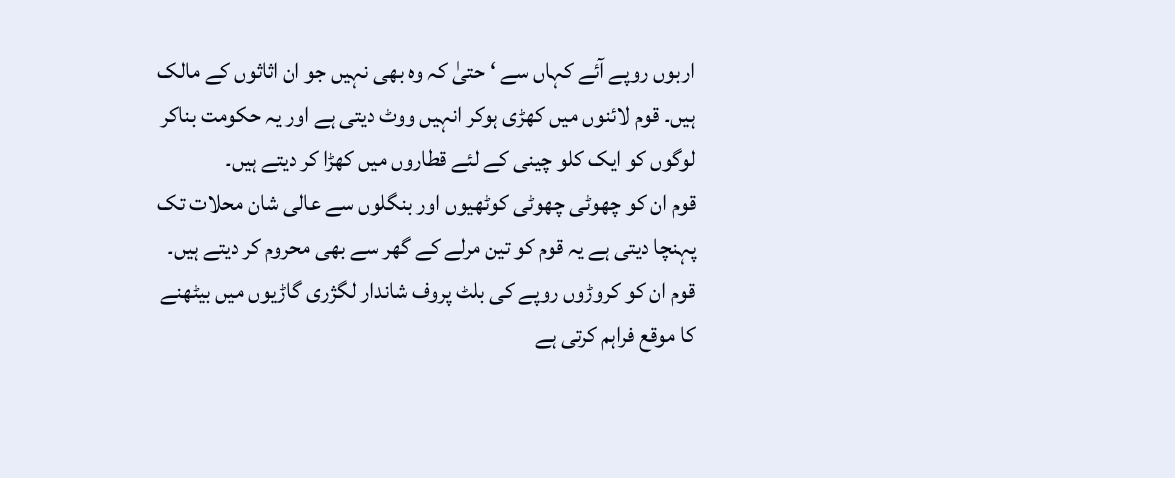اربوں روپے آئے کہاں سے ‘ حتیٰ کہ وہ بھی نہیں جو ان اثاثوں کے مالک ہیں۔ قوم لائنوں میں کھڑی ہوکر انہیں ووٹ دیتی ہے اور یہ حکومت بناکر لوگوں کو ایک کلو چینی کے لئے قطاروں میں کھڑا کر دیتے ہیں۔
قوم ان کو چھوٹی چھوٹی کوٹھیوں اور بنگلوں سے عالی شان محلات تک پہنچا دیتی ہے یہ قوم کو تین مرلے کے گھر سے بھی محروم کر دیتے ہیں۔ قوم ان کو کروڑوں روپے کی بلٹ پروف شاندار لگژری گاڑیوں میں بیٹھنے کا موقع فراہم کرتی ہے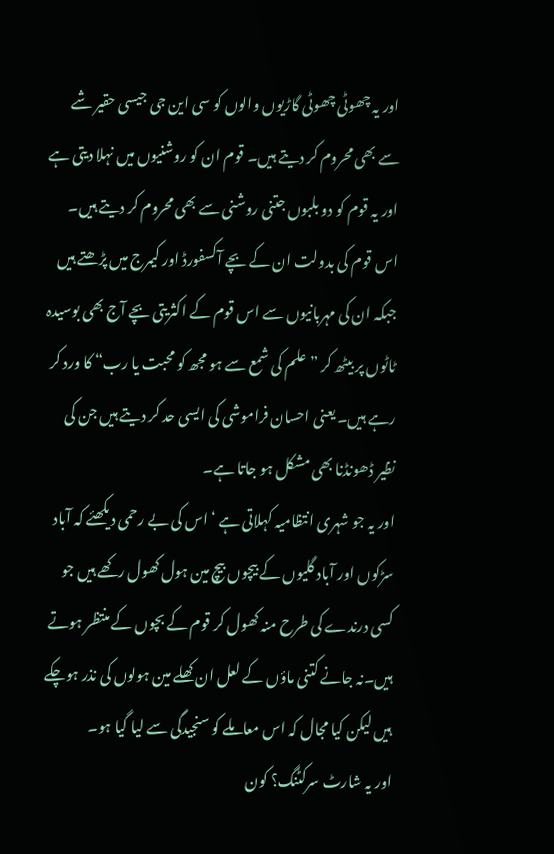اور یہ چھوٹی چھوٹی گاڑیوں والوں کو سی این جی جیسی حقیر شے سے بھی محروم کر دیتے ہیں۔ قوم ان کو روشنیوں میں نہلا دیتی ہے اور یہ قوم کو دو بلبوں جتنی روشنی سے بھی محروم کر دیتے ہیں۔ اس قوم کی بدولت ان کے بچے آکسفورڈ اور کیمرج میں پڑھتے ہیں جبکہ ان کی مہربانیوں سے اس قوم کے اکثریتی بچے آج بھی بوسیدہ ٹاٹوں پر بیٹھ کر ”علم کی شمع سے ہو مجھ کو محبت یا رب“ کا ورد کر رہے ہیں۔ یعنی احسان فراموشی کی ایسی حد کر دیتے ہیں جن کی نظیر ڈھونڈنا بھی مشکل ہو جاتا ہے۔
اور یہ جو شہری انتظامیہ کہلاتی ہے ‘ اس کی بے رحمی دیکھئے کہ آباد سڑکوں اور آباد گلیوں کے بیچوں بیچ مین ہول کھول رکھے ہیں جو کسی درندے کی طرح منہ کھول کر قوم کے بچوں کے منتظر ہوتے ہیں۔نہ جانے کتنی ماؤں کے لعل ان کھلے مین ہولوں کی نذر ہوچکے ہیں لیکن کیا مجال کہ اس معاملے کو سنجیدگی سے لیا گیا ہو۔
اور یہ شارٹ سرکٹنگ؟ کون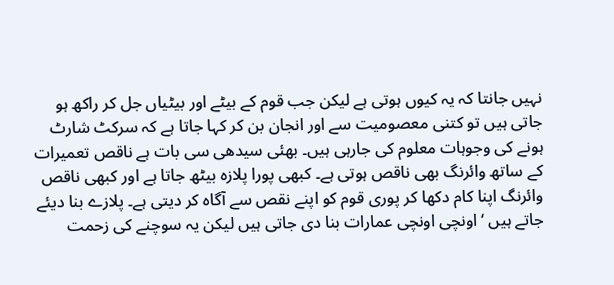نہیں جانتا کہ یہ کیوں ہوتی ہے لیکن جب قوم کے بیٹے اور بیٹیاں جل کر راکھ ہو جاتی ہیں تو کتنی معصومیت سے اور انجان بن کر کہا جاتا ہے کہ سرکٹ شارٹ ہونے کی وجوہات معلوم کی جارہی ہیں۔ بھئی سیدھی سی بات ہے ناقص تعمیرات کے ساتھ وائرنگ بھی ناقص ہوتی ہے۔ کبھی پورا پلازہ بیٹھ جاتا ہے اور کبھی ناقص وائرنگ اپنا کام دکھا کر پوری قوم کو اپنے نقص سے آگاہ کر دیتی ہے۔ پلازے بنا دیئے جاتے ہیں ‘ اونچی اونچی عمارات بنا دی جاتی ہیں لیکن یہ سوچنے کی زحمت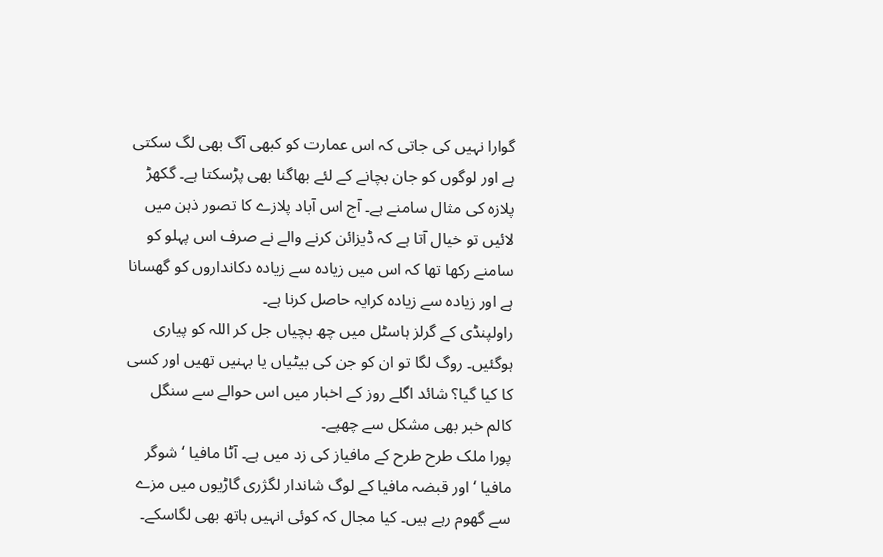گوارا نہیں کی جاتی کہ اس عمارت کو کبھی آگ بھی لگ سکتی ہے اور لوگوں کو جان بچانے کے لئے بھاگنا بھی پڑسکتا ہے۔ گکھڑ پلازہ کی مثال سامنے ہے۔ آج اس آباد پلازے کا تصور ذہن میں لائیں تو خیال آتا ہے کہ ڈیزائن کرنے والے نے صرف اس پہلو کو سامنے رکھا تھا کہ اس میں زیادہ سے زیادہ دکانداروں کو گھسانا ہے اور زیادہ سے زیادہ کرایہ حاصل کرنا ہے۔
راولپنڈی کے گرلز ہاسٹل میں چھ بچیاں جل کر اللہ کو پیاری ہوگئیں۔ روگ لگا تو ان کو جن کی بیٹیاں یا بہنیں تھیں اور کسی کا کیا گیا؟ شائد اگلے روز کے اخبار میں اس حوالے سے سنگل کالم خبر بھی مشکل سے چھپے۔
پورا ملک طرح طرح کے مافیاز کی زد میں ہے۔ آٹا مافیا ‘ شوگر مافیا ‘ اور قبضہ مافیا کے لوگ شاندار لگژری گاڑیوں میں مزے سے گھوم رہے ہیں۔ کیا مجال کہ کوئی انہیں ہاتھ بھی لگاسکے۔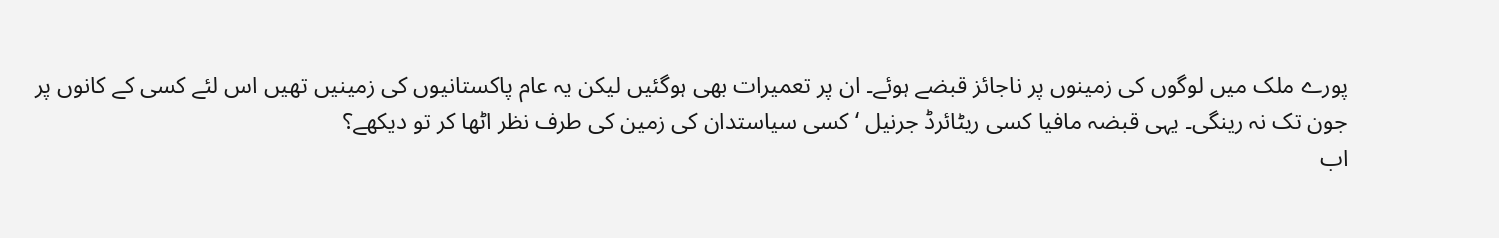پورے ملک میں لوگوں کی زمینوں پر ناجائز قبضے ہوئے۔ ان پر تعمیرات بھی ہوگئیں لیکن یہ عام پاکستانیوں کی زمینیں تھیں اس لئے کسی کے کانوں پر جون تک نہ رینگی۔ یہی قبضہ مافیا کسی ریٹائرڈ جرنیل ‘ کسی سیاستدان کی زمین کی طرف نظر اٹھا کر تو دیکھے؟
اب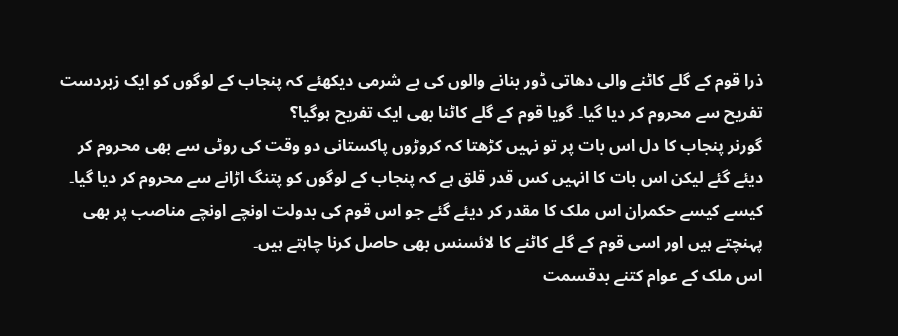ذرا قوم کے گلے کاٹنے والی دھاتی ڈور بنانے والوں کی بے شرمی دیکھئے کہ پنجاب کے لوگوں کو ایک زبردست تفریح سے محروم کر دیا گیا۔ گویا قوم کے گلے کاٹنا بھی ایک تفریح ہوگیا؟
گورنر پنجاب کا دل اس بات پر تو نہیں کڑھتا کہ کروڑوں پاکستانی دو وقت کی روٹی سے بھی محروم کر دیئے گئے لیکن اس بات کا انہیں کس قدر قلق ہے کہ پنجاب کے لوگوں کو پتنگ اڑانے سے محروم کر دیا گیا۔ کیسے کیسے حکمران اس ملک کا مقدر کر دیئے گئے جو اس قوم کی بدولت اونچے اونچے مناصب پر بھی پہنچتے ہیں اور اسی قوم کے گلے کاٹنے کا لائسنس بھی حاصل کرنا چاہتے ہیں۔
اس ملک کے عوام کتنے بدقسمت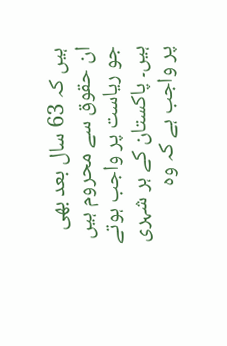ہیں کہ 63 سال بعد بھی ان حقوق سے محروم ہیں جو ریاست پر واجب ہوتے ہیں۔ پاکستان کے ہر شہری پر واجب ہے کہ وہ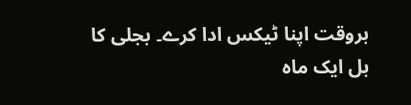بروقت اپنا ٹیکس ادا کرے۔ بجلی کا بل ایک ماہ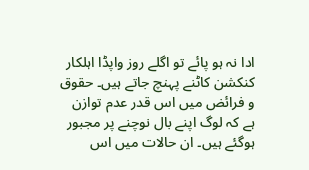ادا نہ ہو پائے تو اگلے روز واپڈا اہلکار کنکشن کاٹنے پہنچ جاتے ہیں۔ حقوق و فرائض میں اس قدر عدم توازن ہے کہ لوگ اپنے بال نوچنے پر مجبور ہوگئے ہیں۔ ان حالات میں اس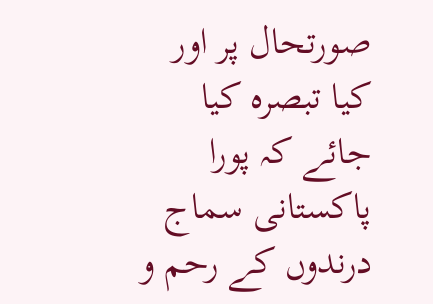صورتحال پر اور کیا تبصرہ کیا جائے کہ پورا پاکستانی سماج درندوں کے رحم و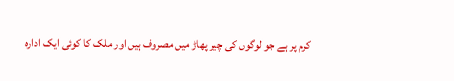کرم پر ہے جو لوگوں کی چیر پھاڑ میں مصروف ہیں اور ملک کا کوئی ایک ادارہ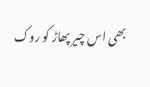بھی اس چیر پھاڑ کو روک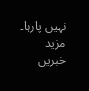نہیں پارہا۔
مزید خبریں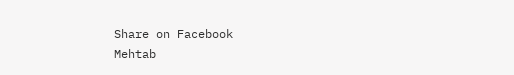Share on Facebook
Mehtab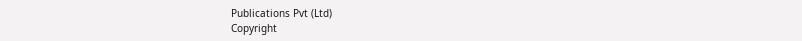Publications Pvt (Ltd)
Copyright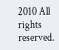2010 All rights reserved.